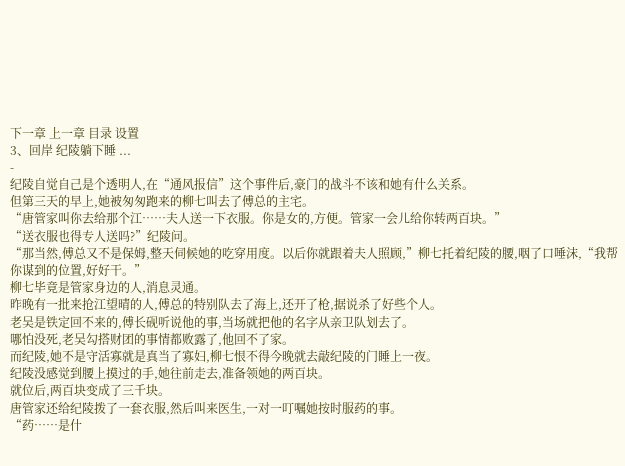下一章 上一章 目录 设置
3、回岸 纪陵躺下睡 ...
-
纪陵自觉自己是个透明人,在“通风报信”这个事件后,豪门的战斗不该和她有什么关系。
但第三天的早上,她被匆匆跑来的柳七叫去了傅总的主宅。
“唐管家叫你去给那个江……夫人送一下衣服。你是女的,方便。管家一会儿给你转两百块。”
“送衣服也得专人送吗?”纪陵问。
“那当然,傅总又不是保姆,整天伺候她的吃穿用度。以后你就跟着夫人照顾,”柳七托着纪陵的腰,咽了口唾沫,“我帮你谋到的位置,好好干。”
柳七毕竟是管家身边的人,消息灵通。
昨晚有一批来抢江望晴的人,傅总的特别队去了海上,还开了枪,据说杀了好些个人。
老吴是铁定回不来的,傅长砚听说他的事,当场就把他的名字从亲卫队划去了。
哪怕没死,老吴勾搭财团的事情都败露了,他回不了家。
而纪陵,她不是守活寡就是真当了寡妇,柳七恨不得今晚就去敲纪陵的门睡上一夜。
纪陵没感觉到腰上摸过的手,她往前走去,准备领她的两百块。
就位后,两百块变成了三千块。
唐管家还给纪陵拨了一套衣服,然后叫来医生,一对一叮嘱她按时服药的事。
“药……是什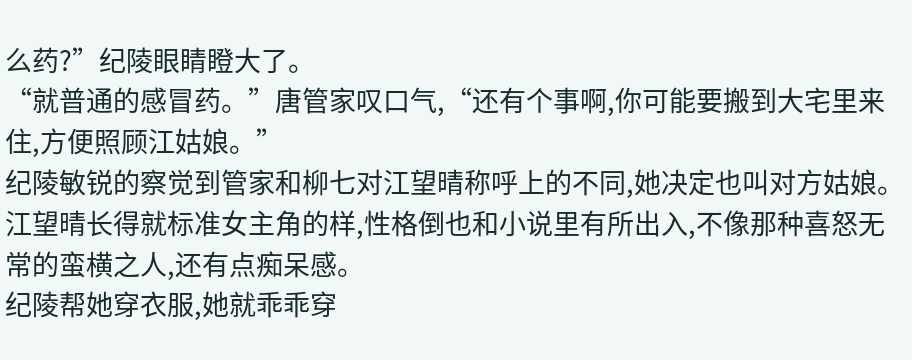么药?”纪陵眼睛瞪大了。
“就普通的感冒药。”唐管家叹口气,“还有个事啊,你可能要搬到大宅里来住,方便照顾江姑娘。”
纪陵敏锐的察觉到管家和柳七对江望晴称呼上的不同,她决定也叫对方姑娘。
江望晴长得就标准女主角的样,性格倒也和小说里有所出入,不像那种喜怒无常的蛮横之人,还有点痴呆感。
纪陵帮她穿衣服,她就乖乖穿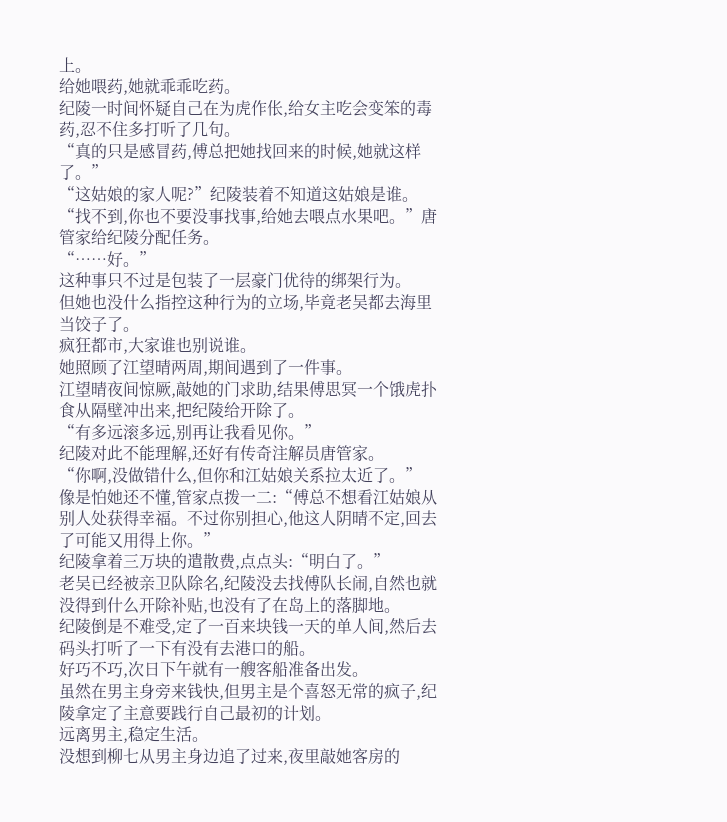上。
给她喂药,她就乖乖吃药。
纪陵一时间怀疑自己在为虎作伥,给女主吃会变笨的毒药,忍不住多打听了几句。
“真的只是感冒药,傅总把她找回来的时候,她就这样了。”
“这姑娘的家人呢?”纪陵装着不知道这姑娘是谁。
“找不到,你也不要没事找事,给她去喂点水果吧。”唐管家给纪陵分配任务。
“……好。”
这种事只不过是包装了一层豪门优待的绑架行为。
但她也没什么指控这种行为的立场,毕竟老吴都去海里当饺子了。
疯狂都市,大家谁也别说谁。
她照顾了江望晴两周,期间遇到了一件事。
江望晴夜间惊厥,敲她的门求助,结果傅思冥一个饿虎扑食从隔壁冲出来,把纪陵给开除了。
“有多远滚多远,别再让我看见你。”
纪陵对此不能理解,还好有传奇注解员唐管家。
“你啊,没做错什么,但你和江姑娘关系拉太近了。”
像是怕她还不懂,管家点拨一二:“傅总不想看江姑娘从别人处获得幸福。不过你别担心,他这人阴晴不定,回去了可能又用得上你。”
纪陵拿着三万块的遣散费,点点头:“明白了。”
老吴已经被亲卫队除名,纪陵没去找傅队长闹,自然也就没得到什么开除补贴,也没有了在岛上的落脚地。
纪陵倒是不难受,定了一百来块钱一天的单人间,然后去码头打听了一下有没有去港口的船。
好巧不巧,次日下午就有一艘客船准备出发。
虽然在男主身旁来钱快,但男主是个喜怒无常的疯子,纪陵拿定了主意要践行自己最初的计划。
远离男主,稳定生活。
没想到柳七从男主身边追了过来,夜里敲她客房的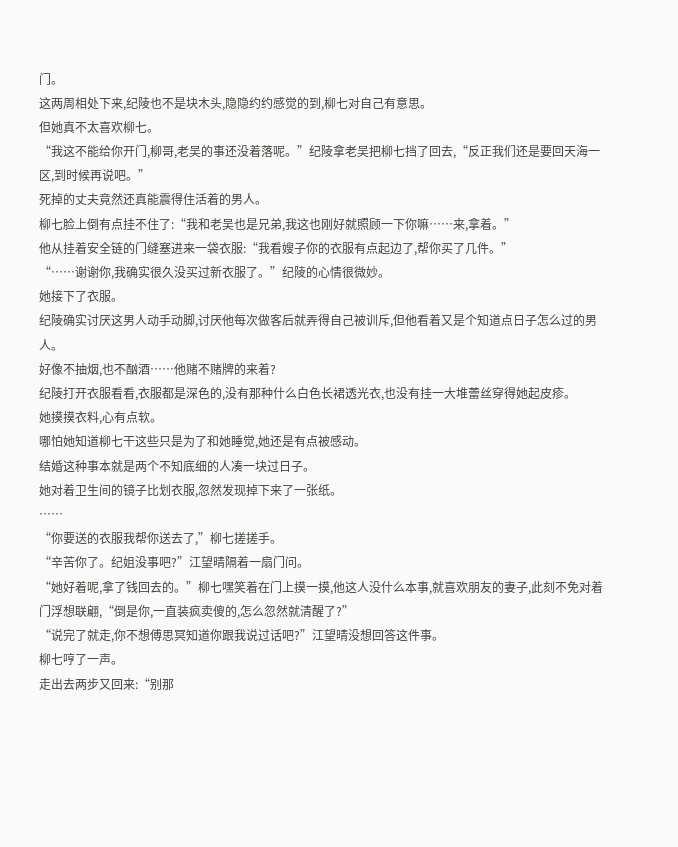门。
这两周相处下来,纪陵也不是块木头,隐隐约约感觉的到,柳七对自己有意思。
但她真不太喜欢柳七。
“我这不能给你开门,柳哥,老吴的事还没着落呢。”纪陵拿老吴把柳七挡了回去,“反正我们还是要回天海一区,到时候再说吧。”
死掉的丈夫竟然还真能震得住活着的男人。
柳七脸上倒有点挂不住了:“我和老吴也是兄弟,我这也刚好就照顾一下你嘛……来,拿着。”
他从挂着安全链的门缝塞进来一袋衣服:“我看嫂子你的衣服有点起边了,帮你买了几件。”
“……谢谢你,我确实很久没买过新衣服了。”纪陵的心情很微妙。
她接下了衣服。
纪陵确实讨厌这男人动手动脚,讨厌他每次做客后就弄得自己被训斥,但他看着又是个知道点日子怎么过的男人。
好像不抽烟,也不酗酒……他赌不赌牌的来着?
纪陵打开衣服看看,衣服都是深色的,没有那种什么白色长裙透光衣,也没有挂一大堆蕾丝穿得她起皮疹。
她摸摸衣料,心有点软。
哪怕她知道柳七干这些只是为了和她睡觉,她还是有点被感动。
结婚这种事本就是两个不知底细的人凑一块过日子。
她对着卫生间的镜子比划衣服,忽然发现掉下来了一张纸。
……
“你要送的衣服我帮你送去了,”柳七搓搓手。
“辛苦你了。纪姐没事吧?”江望晴隔着一扇门问。
“她好着呢,拿了钱回去的。”柳七嘿笑着在门上摸一摸,他这人没什么本事,就喜欢朋友的妻子,此刻不免对着门浮想联翩,“倒是你,一直装疯卖傻的,怎么忽然就清醒了?”
“说完了就走,你不想傅思冥知道你跟我说过话吧?”江望晴没想回答这件事。
柳七哼了一声。
走出去两步又回来:“别那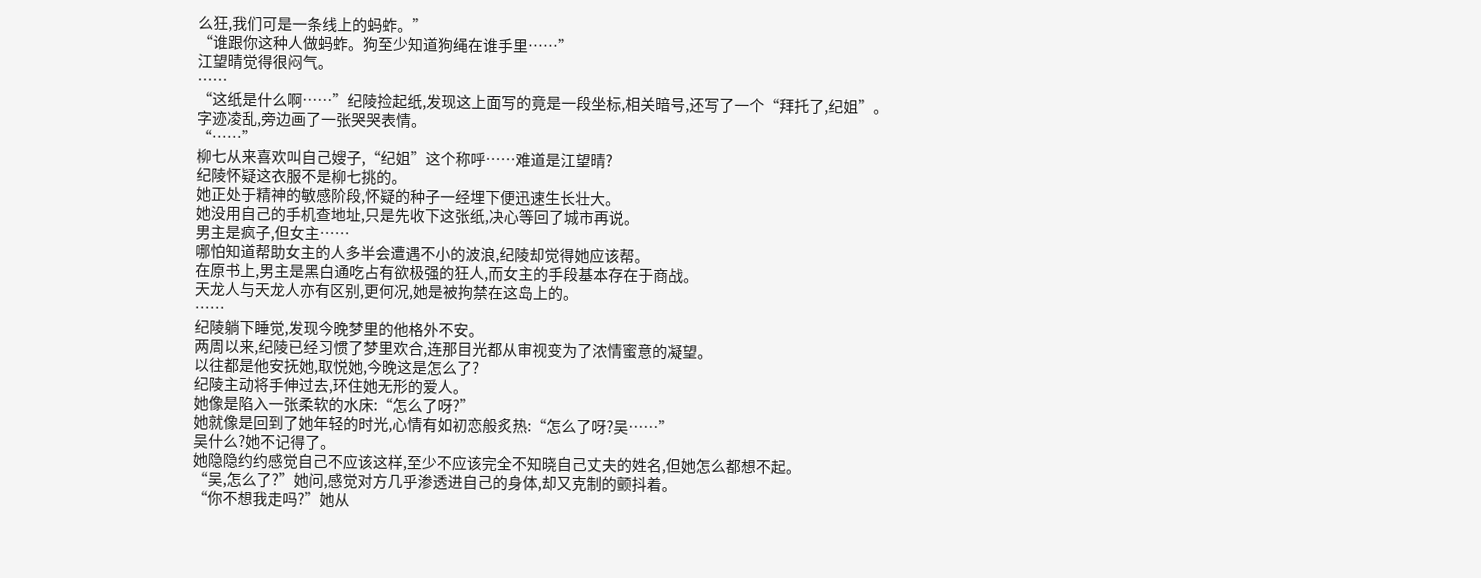么狂,我们可是一条线上的蚂蚱。”
“谁跟你这种人做蚂蚱。狗至少知道狗绳在谁手里……”
江望晴觉得很闷气。
……
“这纸是什么啊……”纪陵捡起纸,发现这上面写的竟是一段坐标,相关暗号,还写了一个“拜托了,纪姐”。
字迹凌乱,旁边画了一张哭哭表情。
“……”
柳七从来喜欢叫自己嫂子,“纪姐”这个称呼……难道是江望晴?
纪陵怀疑这衣服不是柳七挑的。
她正处于精神的敏感阶段,怀疑的种子一经埋下便迅速生长壮大。
她没用自己的手机查地址,只是先收下这张纸,决心等回了城市再说。
男主是疯子,但女主……
哪怕知道帮助女主的人多半会遭遇不小的波浪,纪陵却觉得她应该帮。
在原书上,男主是黑白通吃占有欲极强的狂人,而女主的手段基本存在于商战。
天龙人与天龙人亦有区别,更何况,她是被拘禁在这岛上的。
……
纪陵躺下睡觉,发现今晚梦里的他格外不安。
两周以来,纪陵已经习惯了梦里欢合,连那目光都从审视变为了浓情蜜意的凝望。
以往都是他安抚她,取悦她,今晚这是怎么了?
纪陵主动将手伸过去,环住她无形的爱人。
她像是陷入一张柔软的水床:“怎么了呀?”
她就像是回到了她年轻的时光,心情有如初恋般炙热:“怎么了呀?吴……”
吴什么?她不记得了。
她隐隐约约感觉自己不应该这样,至少不应该完全不知晓自己丈夫的姓名,但她怎么都想不起。
“吴,怎么了?”她问,感觉对方几乎渗透进自己的身体,却又克制的颤抖着。
“你不想我走吗?”她从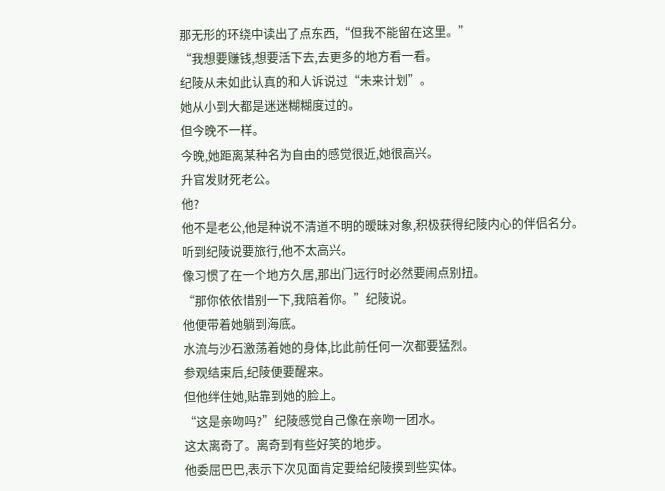那无形的环绕中读出了点东西,“但我不能留在这里。”
“我想要赚钱,想要活下去,去更多的地方看一看。
纪陵从未如此认真的和人诉说过“未来计划”。
她从小到大都是迷迷糊糊度过的。
但今晚不一样。
今晚,她距离某种名为自由的感觉很近,她很高兴。
升官发财死老公。
他?
他不是老公,他是种说不清道不明的暧昧对象,积极获得纪陵内心的伴侣名分。
听到纪陵说要旅行,他不太高兴。
像习惯了在一个地方久居,那出门远行时必然要闹点别扭。
“那你依依惜别一下,我陪着你。”纪陵说。
他便带着她躺到海底。
水流与沙石激荡着她的身体,比此前任何一次都要猛烈。
参观结束后,纪陵便要醒来。
但他绊住她,贴靠到她的脸上。
“这是亲吻吗?”纪陵感觉自己像在亲吻一团水。
这太离奇了。离奇到有些好笑的地步。
他委屈巴巴,表示下次见面肯定要给纪陵摸到些实体。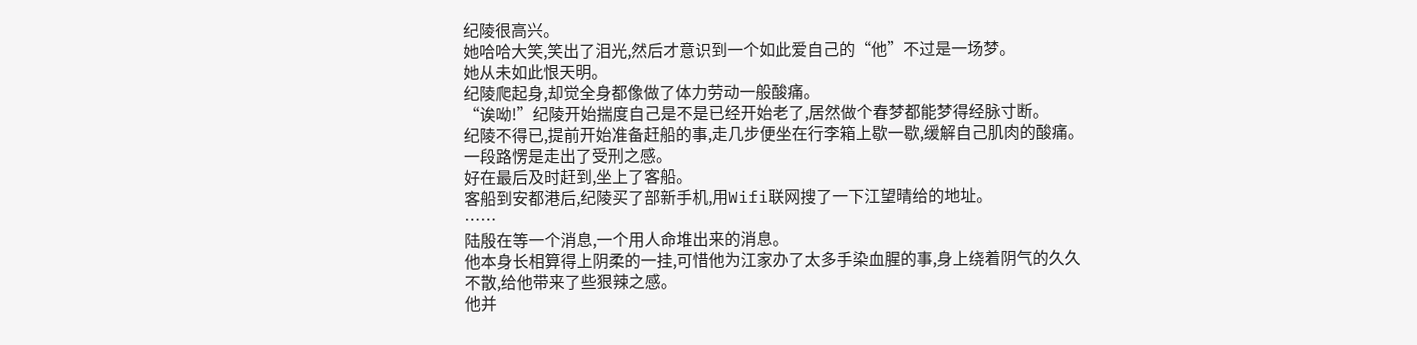纪陵很高兴。
她哈哈大笑,笑出了泪光,然后才意识到一个如此爱自己的“他”不过是一场梦。
她从未如此恨天明。
纪陵爬起身,却觉全身都像做了体力劳动一般酸痛。
“诶呦!”纪陵开始揣度自己是不是已经开始老了,居然做个春梦都能梦得经脉寸断。
纪陵不得已,提前开始准备赶船的事,走几步便坐在行李箱上歇一歇,缓解自己肌肉的酸痛。
一段路愣是走出了受刑之感。
好在最后及时赶到,坐上了客船。
客船到安都港后,纪陵买了部新手机,用Wifi联网搜了一下江望晴给的地址。
……
陆殷在等一个消息,一个用人命堆出来的消息。
他本身长相算得上阴柔的一挂,可惜他为江家办了太多手染血腥的事,身上绕着阴气的久久不散,给他带来了些狠辣之感。
他并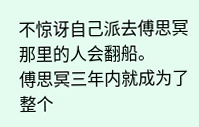不惊讶自己派去傅思冥那里的人会翻船。
傅思冥三年内就成为了整个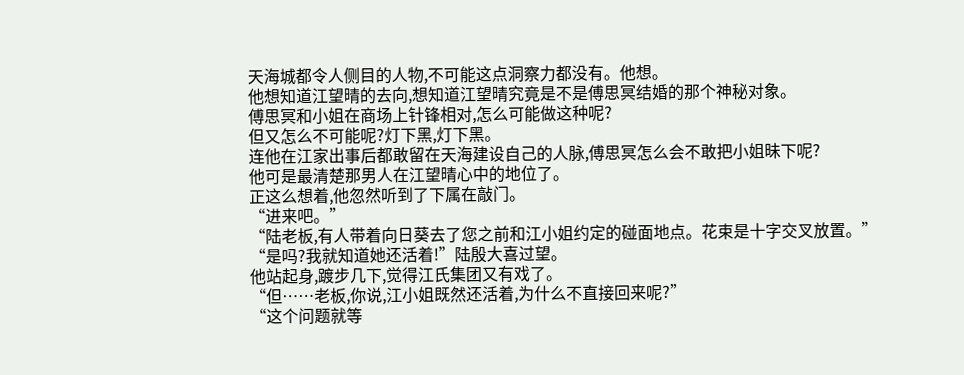天海城都令人侧目的人物,不可能这点洞察力都没有。他想。
他想知道江望晴的去向,想知道江望晴究竟是不是傅思冥结婚的那个神秘对象。
傅思冥和小姐在商场上针锋相对,怎么可能做这种呢?
但又怎么不可能呢?灯下黑,灯下黑。
连他在江家出事后都敢留在天海建设自己的人脉,傅思冥怎么会不敢把小姐昧下呢?
他可是最清楚那男人在江望晴心中的地位了。
正这么想着,他忽然听到了下属在敲门。
“进来吧。”
“陆老板,有人带着向日葵去了您之前和江小姐约定的碰面地点。花束是十字交叉放置。”
“是吗?我就知道她还活着!”陆殷大喜过望。
他站起身,踱步几下,觉得江氏集团又有戏了。
“但……老板,你说,江小姐既然还活着,为什么不直接回来呢?”
“这个问题就等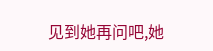见到她再问吧,她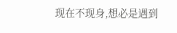现在不现身,想必是遇到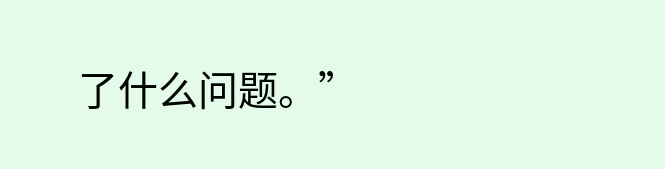了什么问题。”